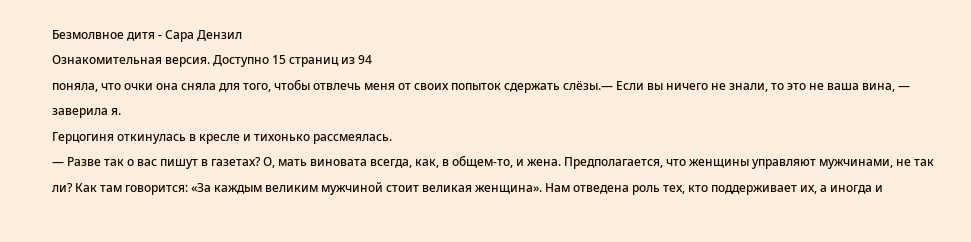Безмолвное дитя - Сара Дензил
Ознакомительная версия. Доступно 15 страниц из 94
поняла, что очки она сняла для того, чтобы отвлечь меня от своих попыток сдержать слёзы.— Если вы ничего не знали, то это не ваша вина, — заверила я.
Герцогиня откинулась в кресле и тихонько рассмеялась.
— Разве так о вас пишут в газетах? О, мать виновата всегда, как, в общем-то, и жена. Предполагается, что женщины управляют мужчинами, не так ли? Как там говорится: «За каждым великим мужчиной стоит великая женщина». Нам отведена роль тех, кто поддерживает их, а иногда и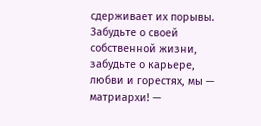сдерживает их порывы. Забудьте о своей собственной жизни, забудьте о карьере, любви и горестях, мы — матриархи! —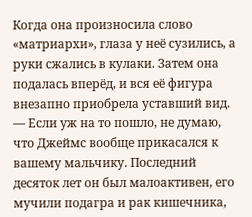Когда она произносила слово «матриархи», глаза у неё сузились, а руки сжались в кулаки. Затем она подалась вперёд, и вся её фигура внезапно приобрела уставший вид. — Если уж на то пошло, не думаю, что Джеймс вообще прикасался к вашему мальчику. Последний десяток лет он был малоактивен, его мучили подагра и рак кишечника,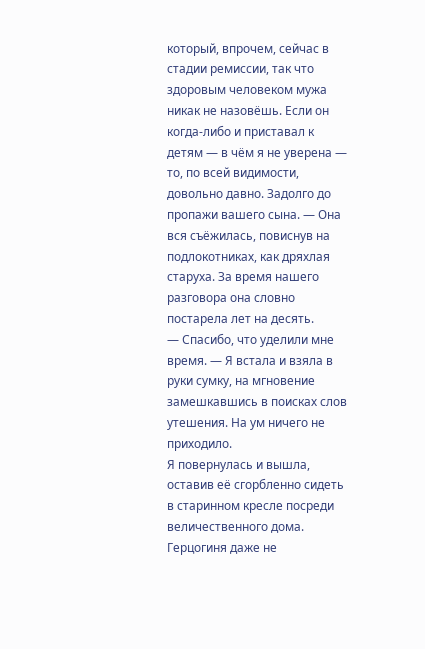который, впрочем, сейчас в стадии ремиссии, так что здоровым человеком мужа никак не назовёшь. Если он когда-либо и приставал к детям — в чём я не уверена — то, по всей видимости, довольно давно. Задолго до пропажи вашего сына. — Она вся съёжилась, повиснув на подлокотниках, как дряхлая старуха. За время нашего разговора она словно постарела лет на десять.
— Спасибо, что уделили мне время. — Я встала и взяла в руки сумку, на мгновение замешкавшись в поисках слов утешения. На ум ничего не приходило.
Я повернулась и вышла, оставив её сгорбленно сидеть в старинном кресле посреди величественного дома. Герцогиня даже не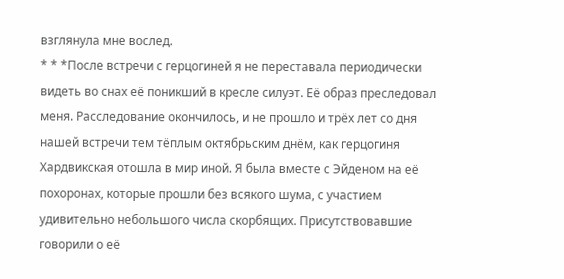взглянула мне вослед.
* * *После встречи с герцогиней я не переставала периодически видеть во снах её поникший в кресле силуэт. Её образ преследовал меня. Расследование окончилось, и не прошло и трёх лет со дня нашей встречи тем тёплым октябрьским днём, как герцогиня Хардвикская отошла в мир иной. Я была вместе с Эйденом на её похоронах, которые прошли без всякого шума, с участием удивительно небольшого числа скорбящих. Присутствовавшие говорили о её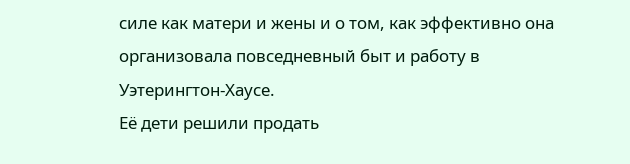силе как матери и жены и о том, как эффективно она организовала повседневный быт и работу в Уэтерингтон-Хаусе.
Её дети решили продать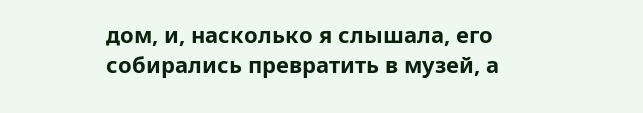дом, и, насколько я слышала, его собирались превратить в музей, а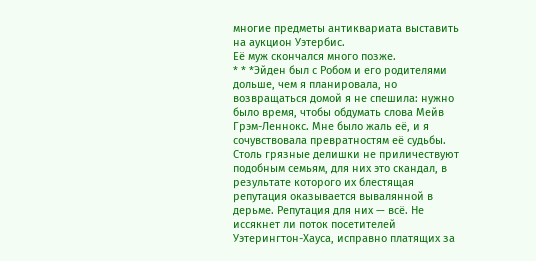многие предметы антиквариата выставить на аукцион Уэтербис.
Её муж скончался много позже.
* * *Эйден был с Робом и его родителями дольше, чем я планировала, но возвращаться домой я не спешила: нужно было время, чтобы обдумать слова Мейв Грэм-Леннокс. Мне было жаль её, и я сочувствовала превратностям её судьбы. Столь грязные делишки не приличествуют подобным семьям, для них это скандал, в результате которого их блестящая репутация оказывается вывалянной в дерьме. Репутация для них — всё. Не иссякнет ли поток посетителей Уэтерингтон-Хауса, исправно платящих за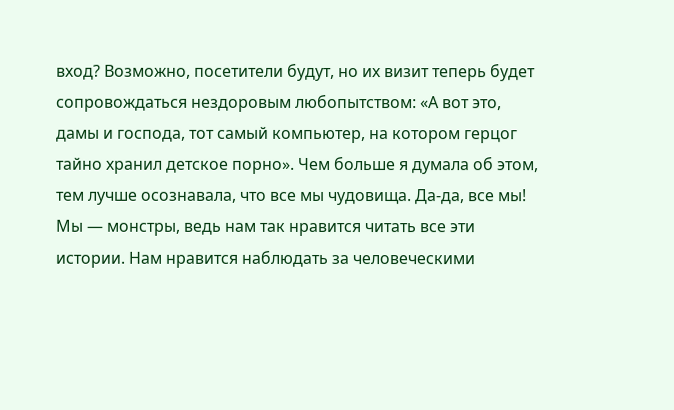вход? Возможно, посетители будут, но их визит теперь будет сопровождаться нездоровым любопытством: «А вот это, дамы и господа, тот самый компьютер, на котором герцог тайно хранил детское порно». Чем больше я думала об этом, тем лучше осознавала, что все мы чудовища. Да-да, все мы! Мы — монстры, ведь нам так нравится читать все эти истории. Нам нравится наблюдать за человеческими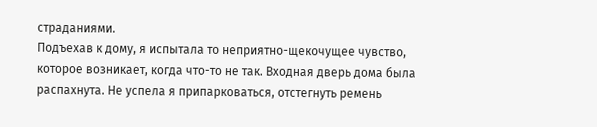страданиями.
Подъехав к дому, я испытала то неприятно-щекочущее чувство, которое возникает, когда что-то не так. Входная дверь дома была распахнута. Не успела я припарковаться, отстегнуть ремень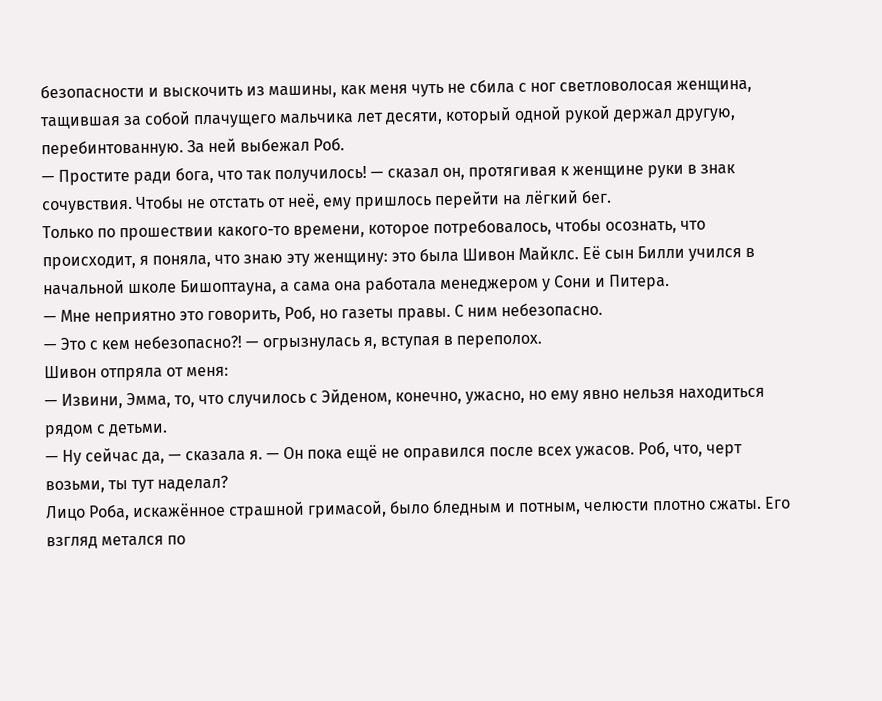безопасности и выскочить из машины, как меня чуть не сбила с ног светловолосая женщина, тащившая за собой плачущего мальчика лет десяти, который одной рукой держал другую, перебинтованную. За ней выбежал Роб.
— Простите ради бога, что так получилось! — сказал он, протягивая к женщине руки в знак сочувствия. Чтобы не отстать от неё, ему пришлось перейти на лёгкий бег.
Только по прошествии какого-то времени, которое потребовалось, чтобы осознать, что происходит, я поняла, что знаю эту женщину: это была Шивон Майклс. Её сын Билли учился в начальной школе Бишоптауна, а сама она работала менеджером у Сони и Питера.
— Мне неприятно это говорить, Роб, но газеты правы. С ним небезопасно.
— Это с кем небезопасно?! — огрызнулась я, вступая в переполох.
Шивон отпряла от меня:
— Извини, Эмма, то, что случилось с Эйденом, конечно, ужасно, но ему явно нельзя находиться рядом с детьми.
— Ну сейчас да, — сказала я. — Он пока ещё не оправился после всех ужасов. Роб, что, черт возьми, ты тут наделал?
Лицо Роба, искажённое страшной гримасой, было бледным и потным, челюсти плотно сжаты. Его взгляд метался по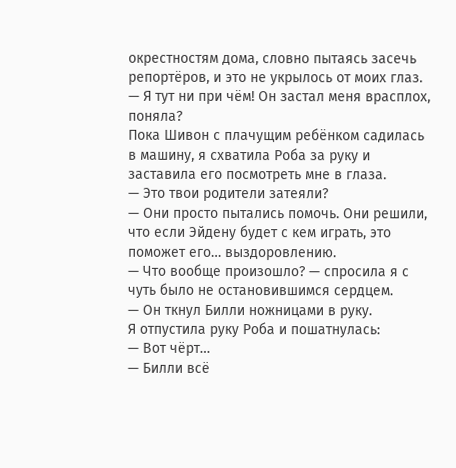окрестностям дома, словно пытаясь засечь репортёров, и это не укрылось от моих глаз.
— Я тут ни при чём! Он застал меня врасплох, поняла?
Пока Шивон с плачущим ребёнком садилась в машину, я схватила Роба за руку и заставила его посмотреть мне в глаза.
— Это твои родители затеяли?
— Они просто пытались помочь. Они решили, что если Эйдену будет с кем играть, это поможет его… выздоровлению.
— Что вообще произошло? — спросила я с чуть было не остановившимся сердцем.
— Он ткнул Билли ножницами в руку.
Я отпустила руку Роба и пошатнулась:
— Вот чёрт…
— Билли всё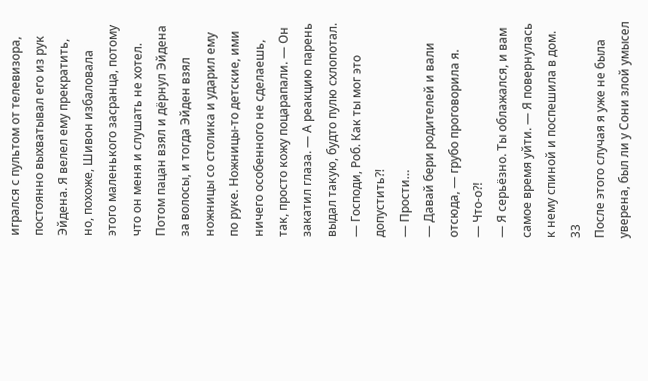игрался с пультом от телевизора, постоянно выхватывал его из рук Эйдена. Я велел ему прекратить, но, похоже, Шивон избаловала этого маленького засранца, потому что он меня и слушать не хотел. Потом пацан взял и дёрнул Эйдена за волосы, и тогда Эйден взял ножницы со столика и ударил ему по руке. Ножницы-то детские, ими ничего особенного не сделаешь, так, просто кожу поцарапали. — Он закатил глаза. — А реакцию парень выдал такую, будто пулю схлопотал.
— Господи, Роб. Как ты мог это допустить?!
— Прости…
— Давай бери родителей и вали отсюда, — грубо проговорила я.
— Что-о?!
— Я серьёзно. Ты облажался, и вам самое время уйти. — Я повернулась к нему спиной и поспешила в дом.
33
После этого случая я уже не была уверена, был ли у Сони злой умысел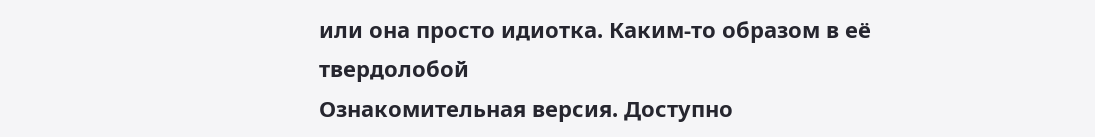или она просто идиотка. Каким-то образом в её твердолобой
Ознакомительная версия. Доступно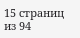15 страниц из 94